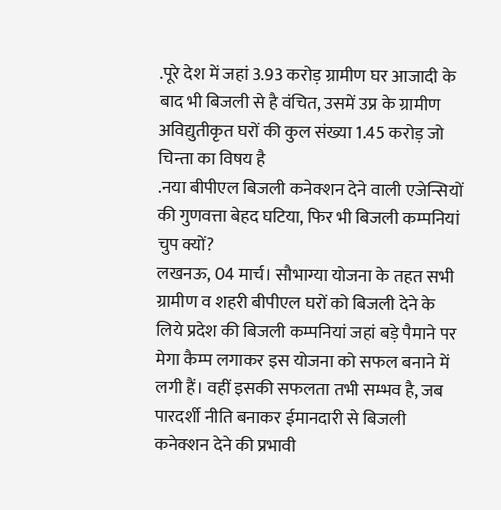.पूरे देश में जहां 3.93 करोड़ ग्रामीण घर आजादी के बाद भी बिजली से है वंचित, उसमें उप्र के ग्रामीण अविद्युतीकृत घरों की कुल संख्या 1.45 करोड़ जो चिन्ता का विषय है
.नया बीपीएल बिजली कनेक्शन देने वाली एजेन्सियों की गुणवत्ता बेहद घटिया, फिर भी बिजली कम्पनियां चुप क्यों?
लखनऊ, 04 मार्च। सौभाग्या योजना के तहत सभी ग्रामीण व शहरी बीपीएल घरों को बिजली देने के लिये प्रदेश की बिजली कम्पनियां जहां बड़े पैमाने पर मेगा कैम्प लगाकर इस योजना को सफल बनाने में लगी हैं। वहीं इसकी सफलता तभी सम्भव है, जब पारदर्शी नीति बनाकर ईमानदारी से बिजली कनेक्शन देने की प्रभावी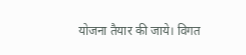योजना तैयार की जाये। विगत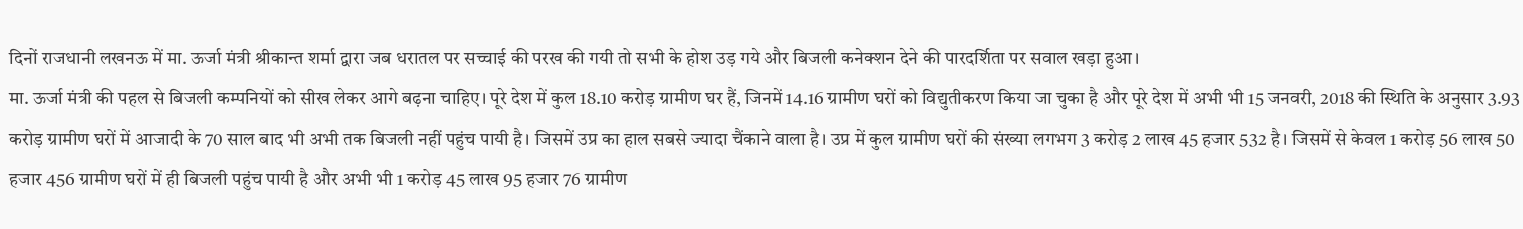दिनों राजधानी लखनऊ में मा. ऊर्जा मंत्री श्रीकान्त शर्मा द्वारा जब धरातल पर सच्चाई की परख की गयी तो सभी के होश उड़ गये और बिजली कनेक्शन देने की पारदर्शिता पर सवाल खड़ा हुआ।
मा. ऊर्जा मंत्री की पहल से बिजली कम्पनियों को सीख लेकर आगे बढ़ना चाहिए। पूरे देश में कुल 18.10 करोड़ ग्रामीण घर हैं, जिनमें 14.16 ग्रामीण घरों को विद्युतीकरण किया जा चुका है और पूरे देश में अभी भी 15 जनवरी, 2018 की स्थिति के अनुसार 3.93 करोड़ ग्रामीण घरों में आजादी के 70 साल बाद भी अभी तक बिजली नहीं पहुंच पायी है। जिसमें उप्र का हाल सबसे ज्यादा चैंकाने वाला है। उप्र में कुल ग्रामीण घरों की संख्या लगभग 3 करोड़ 2 लाख 45 हजार 532 है। जिसमें से केवल 1 करोड़ 56 लाख 50 हजार 456 ग्रामीण घरों में ही बिजली पहुंच पायी है और अभी भी 1 करोड़ 45 लाख 95 हजार 76 ग्रामीण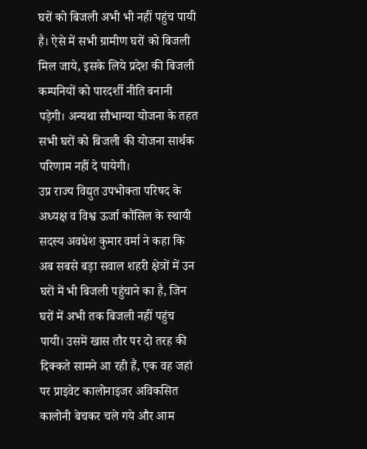घरों को बिजली अभी भी नहीं पहुंच पायी है। ऐसे में सभी ग्रामीण घरों को बिजली मिल जाये, इसके लिये प्रदेश की बिजली कम्पनियों को पारदर्शी नीति बनानी पड़ेगी। अन्यथा सौभाग्या योजना के तहत सभी घरों को बिजली की योजना सार्थक परिणाम नहीं दे पायेगी।
उप्र राज्य विद्युत उपभोक्ता परिषद के अध्यक्ष व विश्व ऊर्जा कौंसिल के स्थायी सदस्य अवधेश कुमार वर्मा ने कहा कि अब सबसे बड़ा सवाल शहरी क्षेत्रों में उन घरों में भी बिजली पहुंचाने का है, जिन घरों में अभी तक बिजली नहीं पहुंच पायी। उसमें खास तौर पर दो तरह की दिक्कते सामने आ रही हैं, एक वह जहां पर प्राइवेट कालोनाइजर अविकसित कालोनी बेचकर चले गये और आम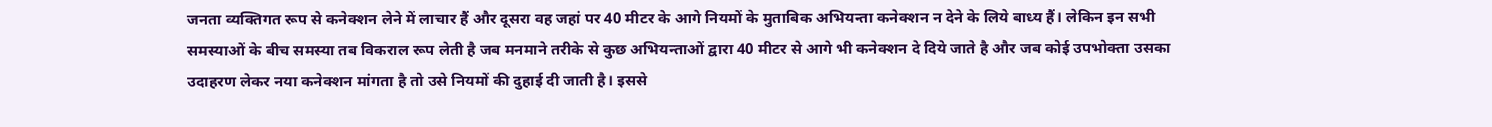जनता व्यक्तिगत रूप से कनेक्शन लेने में लाचार हैं और दूसरा वह जहां पर 40 मीटर के आगे नियमों के मुताबिक अभियन्ता कनेक्शन न देने के लिये बाध्य हैं। लेकिन इन सभी समस्याओं के बीच समस्या तब विकराल रूप लेती है जब मनमाने तरीके से कुछ अभियन्ताओं द्वारा 40 मीटर से आगे भी कनेक्शन दे दिये जाते है और जब कोई उपभोक्ता उसका उदाहरण लेकर नया कनेक्शन मांगता है तो उसे नियमों की दुहाई दी जाती है। इससे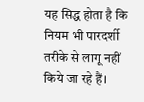यह सिद्ध होता है कि नियम भी पारदर्शी तरीके से लागू नहीं किये जा रहे हैं।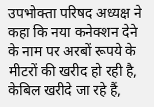उपभोक्ता परिषद अध्यक्ष ने कहा कि नया कनेक्शन देने के नाम पर अरबों रूपये के मीटरों की खरीद हो रही है, केबिल खरीदे जा रहे हैं,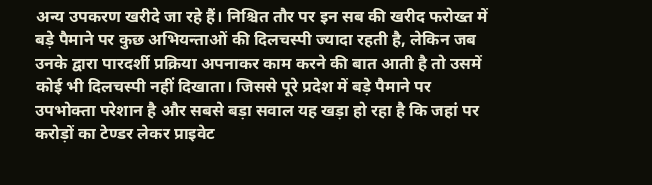अन्य उपकरण खरीदे जा रहे हैं। निश्चित तौर पर इन सब की खरीद फरोख्त में बड़े पैमाने पर कुछ अभियन्ताओं की दिलचस्पी ज्यादा रहती है, लेकिन जब उनके द्वारा पारदर्शी प्रक्रिया अपनाकर काम करने की बात आती है तो उसमें कोई भी दिलचस्पी नहीं दिखाता। जिससे पूरे प्रदेश में बड़े पैमाने पर उपभोक्ता परेशान है और सबसे बड़ा सवाल यह खड़ा हो रहा है कि जहां पर करोड़ों का टेण्डर लेकर प्राइवेट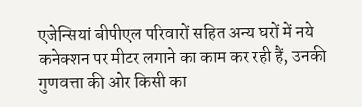एजेन्सियां बीपीएल परिवारों सहित अन्य घरों में नये कनेक्शन पर मीटर लगाने का काम कर रही हैं, उनकी गुणवत्ता की ओर किसी का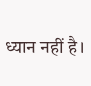ध्यान नहीं है।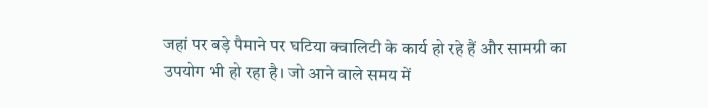जहां पर बड़े पैमाने पर घटिया क्वालिटी के कार्य हो रहे हैं और सामग्री का उपयोग भी हो रहा है। जो आने वाले समय में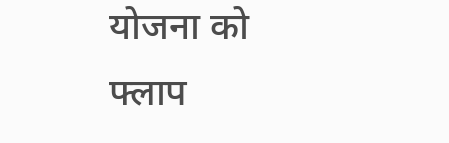योजना को फ्लाप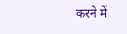करने में